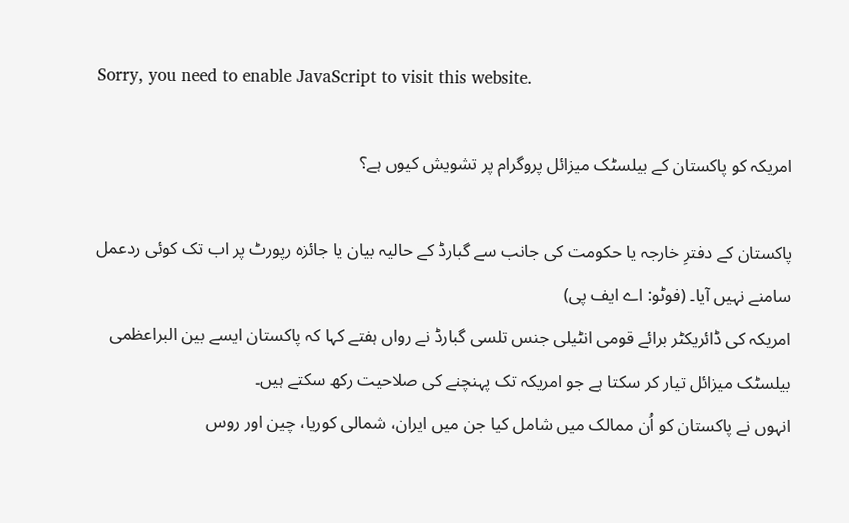Sorry, you need to enable JavaScript to visit this website.

امریکہ کو پاکستان کے بیلسٹک میزائل پروگرام پر تشویش کیوں ہے؟

پاکستان کے دفترِ خارجہ یا حکومت کی جانب سے گبارڈ کے حالیہ بیان یا جائزہ رپورٹ پر اب تک کوئی ردعمل سامنے نہیں آیا۔ (فوٹو: اے ایف پی)
امریکہ کی ڈائریکٹر برائے قومی انٹیلی جنس تلسی گبارڈ نے رواں ہفتے کہا کہ پاکستان ایسے بین البراعظمی بیلسٹک میزائل تیار کر سکتا ہے جو امریکہ تک پہنچنے کی صلاحیت رکھ سکتے ہیں۔
انہوں نے پاکستان کو اُن ممالک میں شامل کیا جن میں ایران، شمالی کوریا، چین اور روس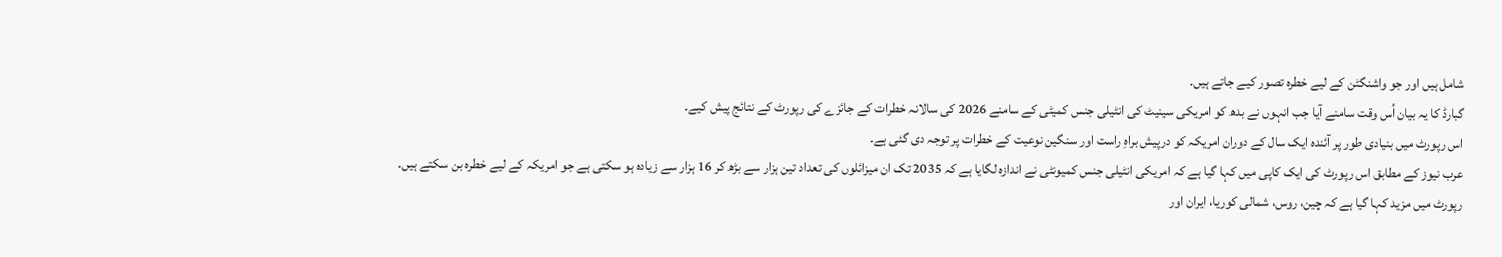شامل ہیں اور جو واشنگٹن کے لیے خطرہ تصور کیے جاتے ہیں۔
گبارڈ کا یہ بیان اُس وقت سامنے آیا جب انہوں نے بدھ کو امریکی سینیٹ کی انٹیلی جنس کمیٹی کے سامنے 2026 کی سالانہ خطرات کے جائزے کی رپورٹ کے نتائج پیش کیے۔
اس رپورٹ میں بنیادی طور پر آئندہ ایک سال کے دوران امریکہ کو درپیش براہِ راست اور سنگین نوعیت کے خطرات پر توجہ دی گئی ہے۔
عرب نیوز کے مطابق اس رپورٹ کی ایک کاپی میں کہا گیا ہے کہ امریکی انٹیلی جنس کمیونٹی نے اندازہ لگایا ہے کہ 2035 تک ان میزائلوں کی تعداد تین ہزار سے بڑھ کر 16 ہزار سے زیادہ ہو سکتی ہے جو امریکہ کے لیے خطرہ بن سکتے ہیں۔
رپورٹ میں مزید کہا گیا ہے کہ چین، روس، شمالی کوریا، ایران اور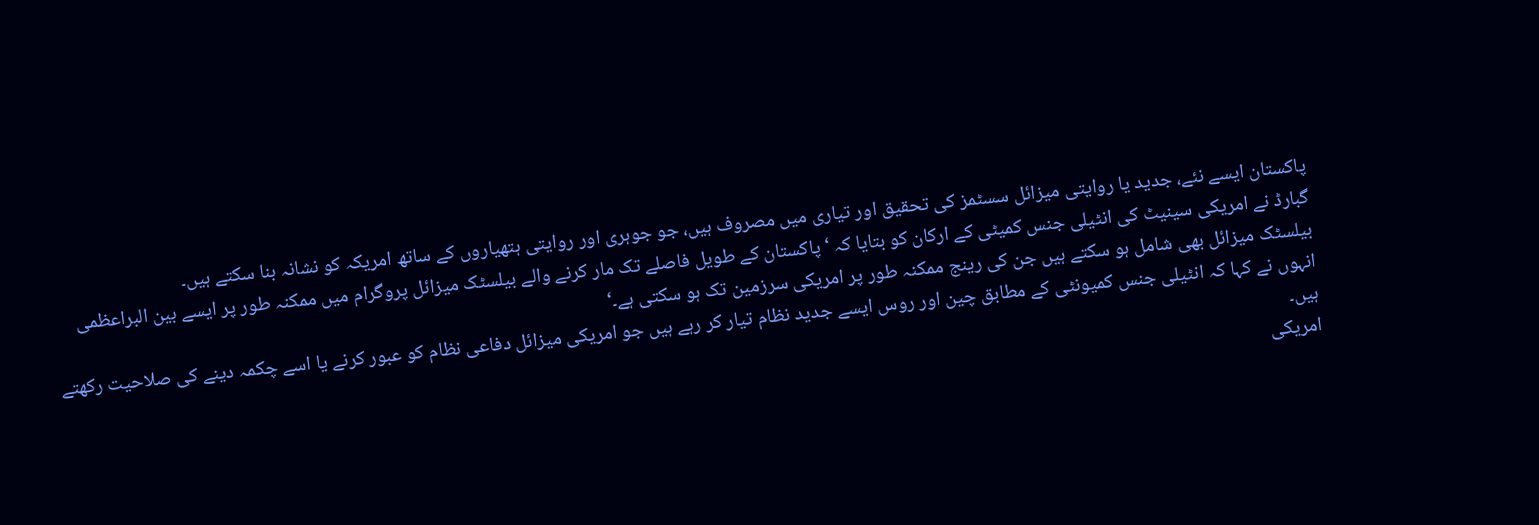پاکستان ایسے نئے، جدید یا روایتی میزائل سسٹمز کی تحقیق اور تیاری میں مصروف ہیں، جو جوہری اور روایتی ہتھیاروں کے ساتھ امریکہ کو نشانہ بنا سکتے ہیں۔
گبارڈ نے امریکی سینیٹ کی انٹیلی جنس کمیٹی کے ارکان کو بتایا کہ ‘پاکستان کے طویل فاصلے تک مار کرنے والے بیلسٹک میزائل پروگرام میں ممکنہ طور پر ایسے بین البراعظمی بیلسٹک میزائل بھی شامل ہو سکتے ہیں جن کی رینج ممکنہ طور پر امریکی سرزمین تک ہو سکتی ہے۔‘
انہوں نے کہا کہ انٹیلی جنس کمیونٹی کے مطابق چین اور روس ایسے جدید نظام تیار کر رہے ہیں جو امریکی میزائل دفاعی نظام کو عبور کرنے یا اسے چکمہ دینے کی صلاحیت رکھتے ہیں۔
امریکی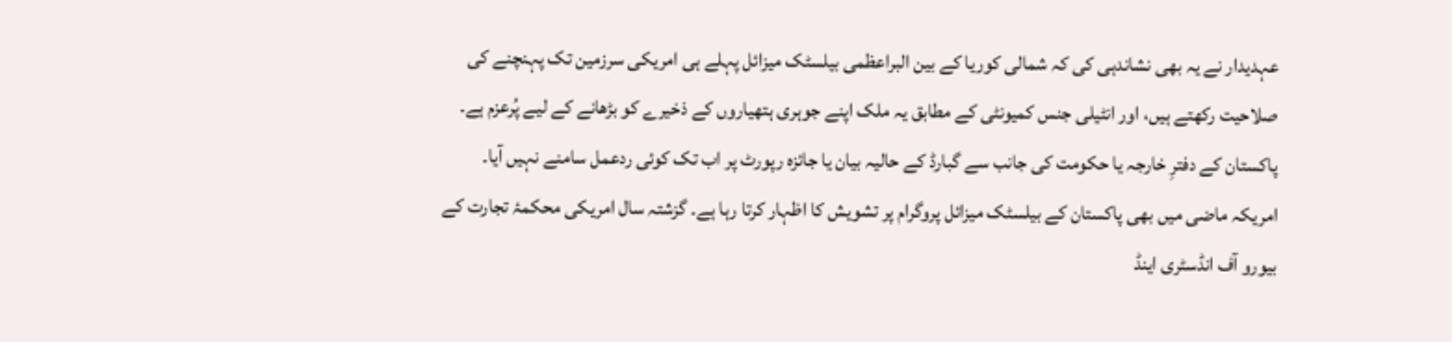عہدیدار نے یہ بھی نشاندہی کی کہ شمالی کوریا کے بین البراعظمی بیلسٹک میزائل پہلے ہی امریکی سرزمین تک پہنچنے کی صلاحیت رکھتے ہیں، اور انٹیلی جنس کمیونٹی کے مطابق یہ ملک اپنے جوہری ہتھیاروں کے ذخیرے کو بڑھانے کے لیے پُرعزم ہے۔
پاکستان کے دفترِ خارجہ یا حکومت کی جانب سے گبارڈ کے حالیہ بیان یا جائزہ رپورٹ پر اب تک کوئی ردعمل سامنے نہیں آیا۔
امریکہ ماضی میں بھی پاکستان کے بیلسٹک میزائل پروگرام پر تشویش کا اظہار کرتا رہا ہے۔ گزشتہ سال امریکی محکمۂ تجارت کے بیورو آف انڈسٹری اینڈ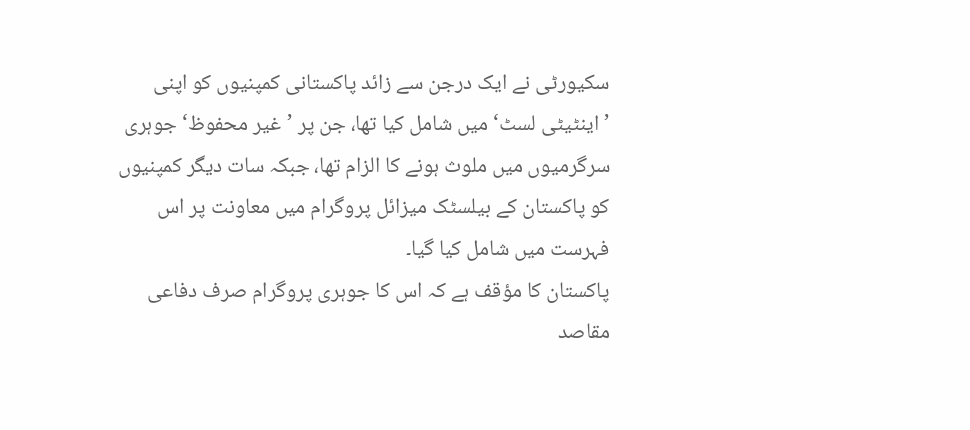سکیورٹی نے ایک درجن سے زائد پاکستانی کمپنیوں کو اپنی ’اینٹیٹی لسٹ‘ میں شامل کیا تھا، جن پر ’غیر محفوظ‘ جوہری سرگرمیوں میں ملوث ہونے کا الزام تھا، جبکہ سات دیگر کمپنیوں کو پاکستان کے بیلسٹک میزائل پروگرام میں معاونت پر اس فہرست میں شامل کیا گیا۔
پاکستان کا مؤقف ہے کہ اس کا جوہری پروگرام صرف دفاعی مقاصد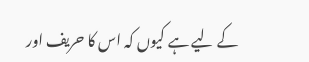کے لیے ہے کیوں کہ اس کا حریف اور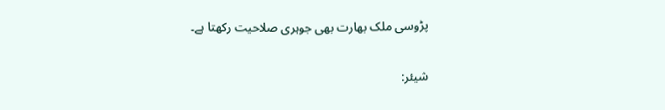پڑوسی ملک بھارت بھی جوہری صلاحیت رکھتا ہے۔

شیئر: